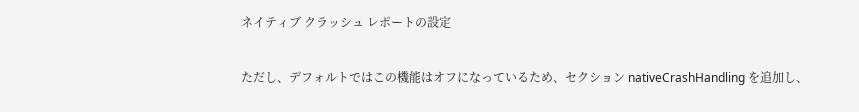ネイティブ クラッシュ レポートの設定

ただし、デフォルトではこの機能はオフになっているため、セクション nativeCrashHandling を追加し、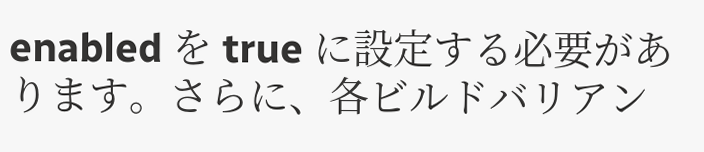enabled を true に設定する必要があります。さらに、各ビルドバリアン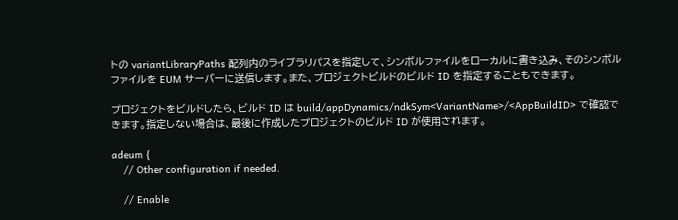トの variantLibraryPaths 配列内のライブラリパスを指定して、シンボルファイルをローカルに書き込み、そのシンボルファイルを EUM サーバーに送信します。また、プロジェクトビルドのビルド ID を指定することもできます。

プロジェクトをビルドしたら、ビルド ID は build/appDynamics/ndkSym<VariantName>/<AppBuildID> で確認できます。指定しない場合は、最後に作成したプロジェクトのビルド ID が使用されます。

adeum {
    // Other configuration if needed.

    // Enable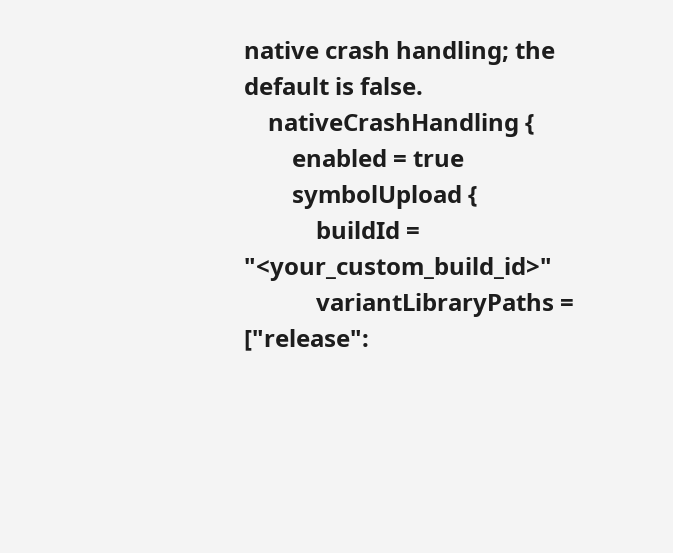native crash handling; the default is false.
    nativeCrashHandling {
        enabled = true
        symbolUpload {
            buildId = "<your_custom_build_id>"
            variantLibraryPaths = ["release":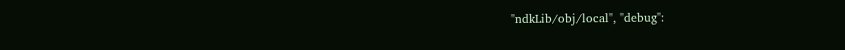"ndkLib/obj/local", "debug":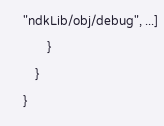"ndkLib/obj/debug", ...]
        }
    }
}